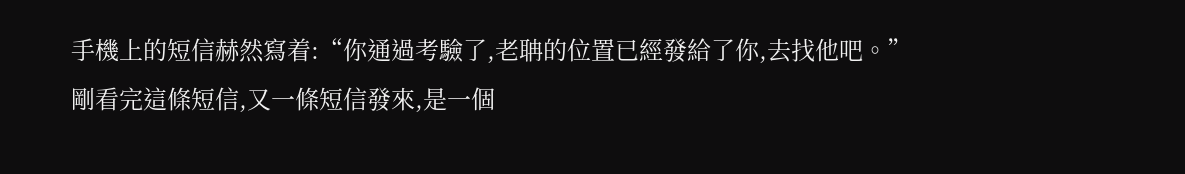手機上的短信赫然寫着:“你通過考驗了,老聃的位置已經發給了你,去找他吧。”
剛看完這條短信,又一條短信發來,是一個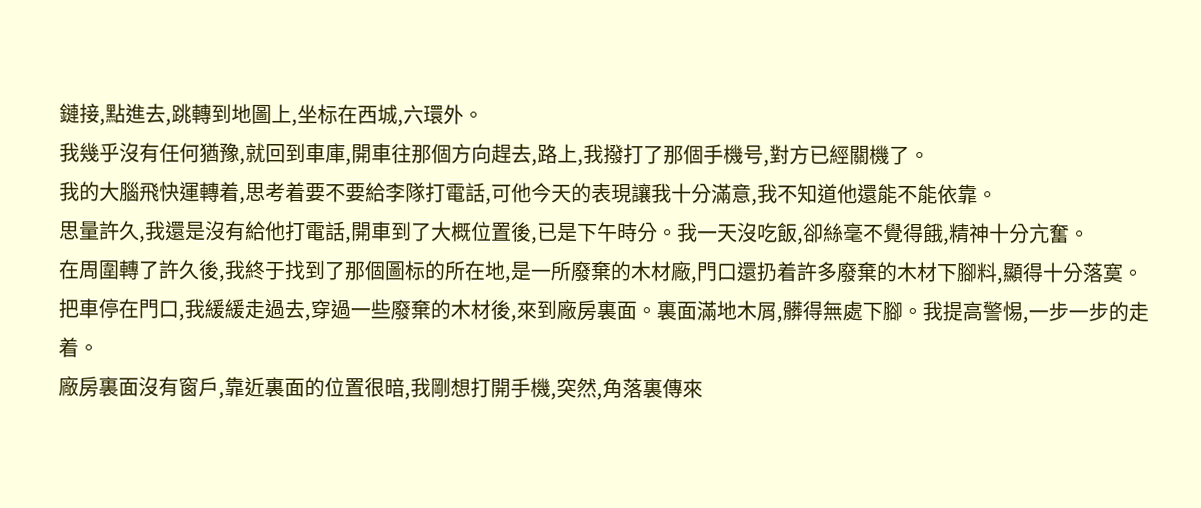鏈接,點進去,跳轉到地圖上,坐标在西城,六環外。
我幾乎沒有任何猶豫,就回到車庫,開車往那個方向趕去,路上,我撥打了那個手機号,對方已經關機了。
我的大腦飛快運轉着,思考着要不要給李隊打電話,可他今天的表現讓我十分滿意,我不知道他還能不能依靠。
思量許久,我還是沒有給他打電話,開車到了大概位置後,已是下午時分。我一天沒吃飯,卻絲毫不覺得餓,精神十分亢奮。
在周圍轉了許久後,我終于找到了那個圖标的所在地,是一所廢棄的木材廠,門口還扔着許多廢棄的木材下腳料,顯得十分落寞。
把車停在門口,我緩緩走過去,穿過一些廢棄的木材後,來到廠房裏面。裏面滿地木屑,髒得無處下腳。我提高警惕,一步一步的走着。
廠房裏面沒有窗戶,靠近裏面的位置很暗,我剛想打開手機,突然,角落裏傳來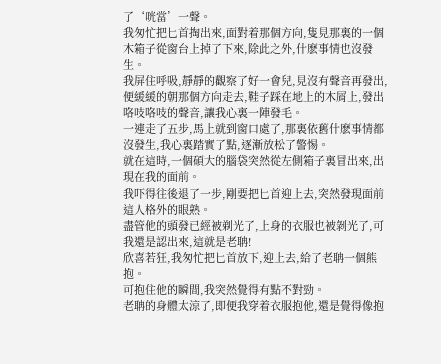了‘咣當’一聲。
我匆忙把匕首掏出來,面對着那個方向,隻見那裏的一個木箱子從窗台上掉了下來,除此之外,什麽事情也沒發生。
我屏住呼吸,靜靜的觀察了好一會兒,見沒有聲音再發出,便緩緩的朝那個方向走去,鞋子踩在地上的木屑上,發出咯吱咯吱的聲音,讓我心裏一陣發毛。
一連走了五步,馬上就到窗口處了,那裏依舊什麽事情都沒發生,我心裏踏實了點,逐漸放松了警惕。
就在這時,一個碩大的腦袋突然從左側箱子裏冒出來,出現在我的面前。
我吓得往後退了一步,剛要把匕首迎上去,突然發現面前這人格外的眼熟。
盡管他的頭發已經被剃光了,上身的衣服也被剝光了,可我還是認出來,這就是老聃!
欣喜若狂,我匆忙把匕首放下,迎上去,給了老聃一個熊抱。
可抱住他的瞬間,我突然覺得有點不對勁。
老聃的身體太涼了,即便我穿着衣服抱他,還是覺得像抱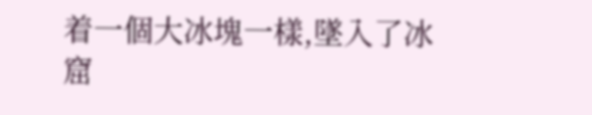着一個大冰塊一樣,墜入了冰窟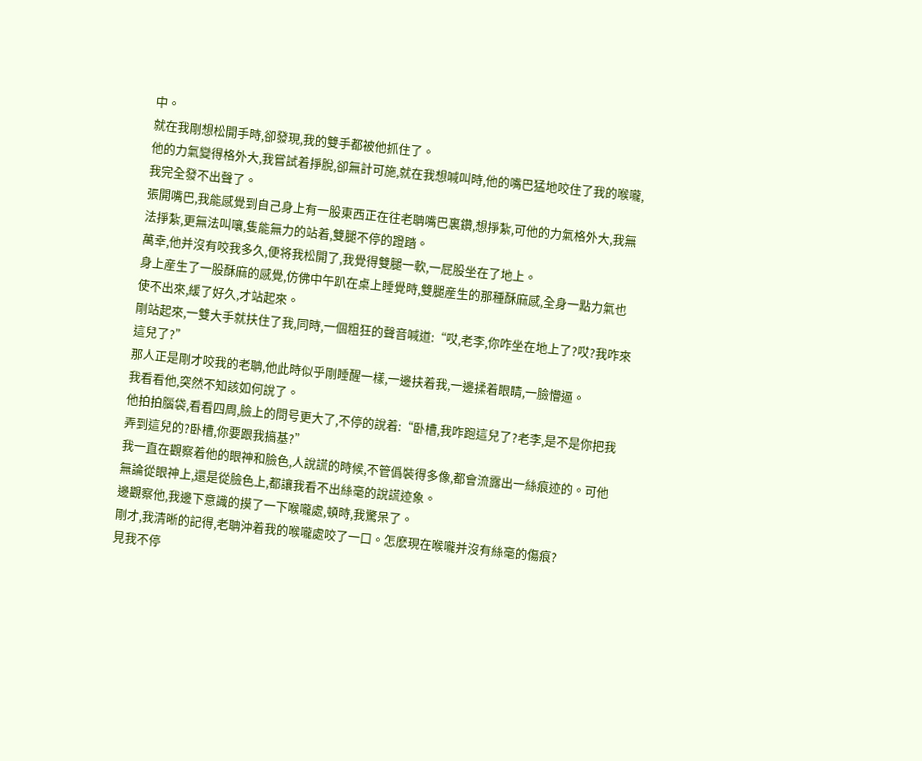中。
就在我剛想松開手時,卻發現,我的雙手都被他抓住了。
他的力氣變得格外大,我嘗試着掙脫,卻無計可施,就在我想喊叫時,他的嘴巴猛地咬住了我的喉嚨,我完全發不出聲了。
張開嘴巴,我能感覺到自己身上有一股東西正在往老聃嘴巴裏鑽,想掙紮,可他的力氣格外大,我無法掙紮,更無法叫嚷,隻能無力的站着,雙腿不停的蹬踏。
萬幸,他并沒有咬我多久,便将我松開了,我覺得雙腿一軟,一屁股坐在了地上。
身上産生了一股酥麻的感覺,仿佛中午趴在桌上睡覺時,雙腿産生的那種酥麻感,全身一點力氣也使不出來,緩了好久,才站起來。
剛站起來,一雙大手就扶住了我,同時,一個粗狂的聲音喊道:“哎,老李,你咋坐在地上了?哎?我咋來這兒了?”
那人正是剛才咬我的老聃,他此時似乎剛睡醒一樣,一邊扶着我,一邊揉着眼睛,一臉懵逼。
我看看他,突然不知該如何說了。
他拍拍腦袋,看看四周,臉上的問号更大了,不停的說着:“卧槽,我咋跑這兒了?老李,是不是你把我弄到這兒的?卧槽,你要跟我搞基?”
我一直在觀察着他的眼神和臉色,人說謊的時候,不管僞裝得多像,都會流露出一絲痕迹的。可他無論從眼神上,還是從臉色上,都讓我看不出絲毫的說謊迹象。
邊觀察他,我邊下意識的摸了一下喉嚨處,頓時,我驚呆了。
剛才,我清晰的記得,老聃沖着我的喉嚨處咬了一口。怎麽現在喉嚨并沒有絲毫的傷痕?
見我不停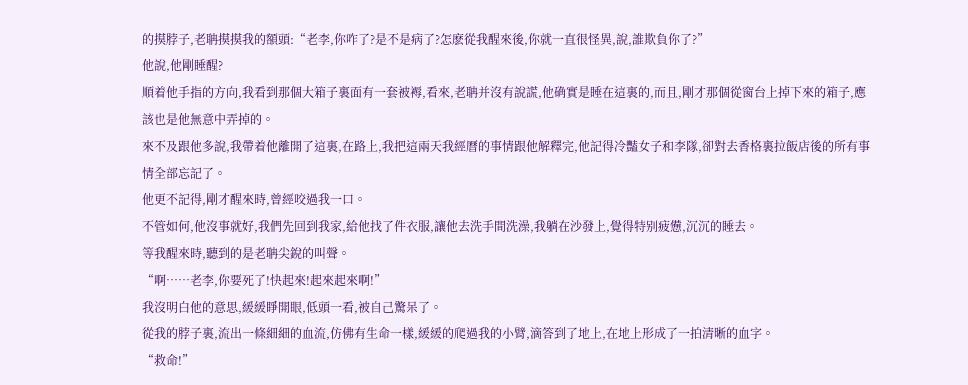的摸脖子,老聃摸摸我的額頭:“老李,你咋了?是不是病了?怎麽從我醒來後,你就一直很怪異,說,誰欺負你了?”
他說,他剛睡醒?
順着他手指的方向,我看到那個大箱子裏面有一套被褥,看來,老聃并沒有說謊,他确實是睡在這裏的,而且,剛才那個從窗台上掉下來的箱子,應該也是他無意中弄掉的。
來不及跟他多說,我帶着他離開了這裏,在路上,我把這兩天我經曆的事情跟他解釋完,他記得冷豔女子和李隊,卻對去香格裏拉飯店後的所有事情全部忘記了。
他更不記得,剛才醒來時,曾經咬過我一口。
不管如何,他沒事就好,我們先回到我家,給他找了件衣服,讓他去洗手間洗澡,我躺在沙發上,覺得特别疲憊,沉沉的睡去。
等我醒來時,聽到的是老聃尖銳的叫聲。
“啊……老李,你要死了!快起來!起來起來啊!”
我沒明白他的意思,緩緩睜開眼,低頭一看,被自己驚呆了。
從我的脖子裏,流出一條細細的血流,仿佛有生命一樣,緩緩的爬過我的小臂,滴答到了地上,在地上形成了一拍清晰的血字。
“救命!”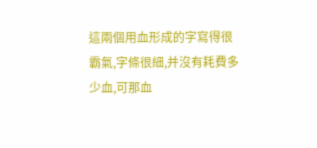這兩個用血形成的字寫得很霸氣,字條很細,并沒有耗費多少血,可那血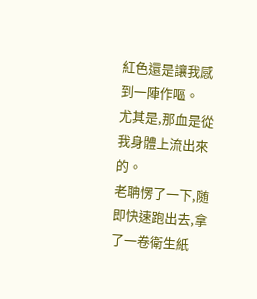紅色還是讓我感到一陣作嘔。
尤其是,那血是從我身體上流出來的。
老聃愣了一下,随即快速跑出去,拿了一卷衛生紙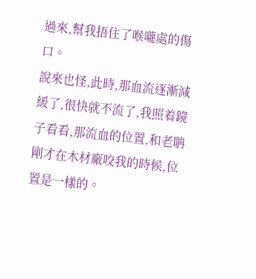過來,幫我捂住了喉嚨處的傷口。
說來也怪,此時,那血流逐漸減緩了,很快就不流了,我照着鏡子看看,那流血的位置,和老聃剛才在木材廠咬我的時候,位置是一樣的。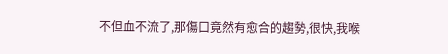不但血不流了,那傷口竟然有愈合的趨勢,很快,我喉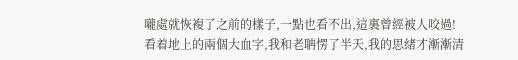嚨處就恢複了之前的樣子,一點也看不出,這裏曾經被人咬過!
看着地上的兩個大血字,我和老聃愣了半天,我的思緒才漸漸清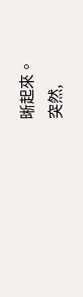晰起來。
突然,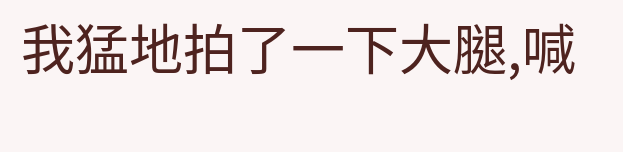我猛地拍了一下大腿,喊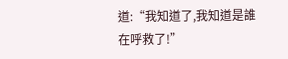道:“我知道了,我知道是誰在呼救了!”